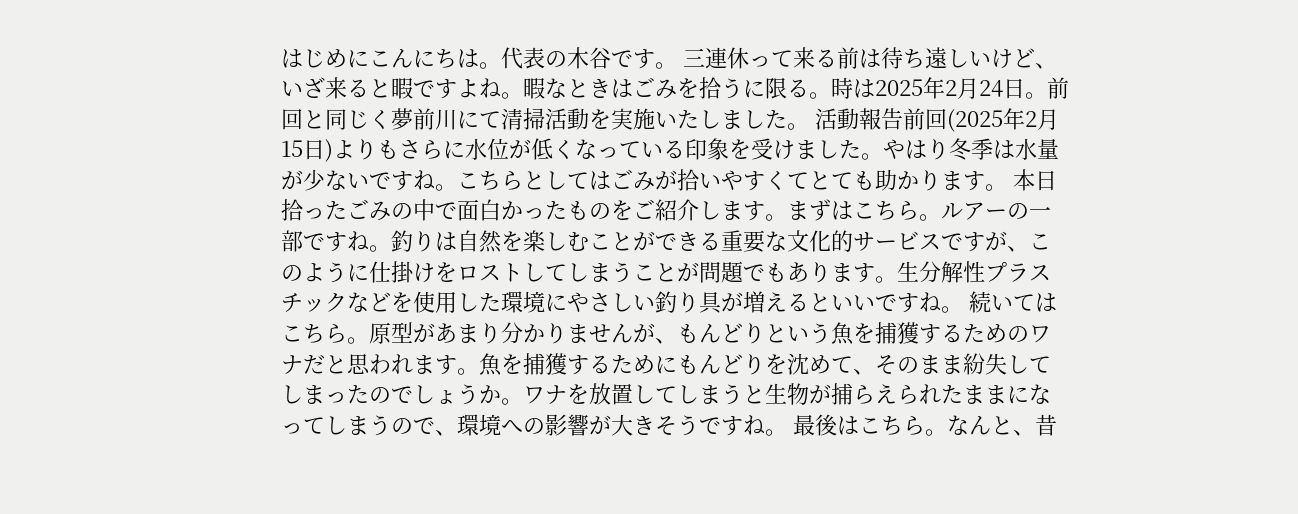はじめにこんにちは。代表の木谷です。 三連休って来る前は待ち遠しいけど、いざ来ると暇ですよね。暇なときはごみを拾うに限る。時は2025年2月24日。前回と同じく夢前川にて清掃活動を実施いたしました。 活動報告前回(2025年2月15日)よりもさらに水位が低くなっている印象を受けました。やはり冬季は水量が少ないですね。こちらとしてはごみが拾いやすくてとても助かります。 本日拾ったごみの中で面白かったものをご紹介します。まずはこちら。ルアーの一部ですね。釣りは自然を楽しむことができる重要な文化的サービスですが、このように仕掛けをロストしてしまうことが問題でもあります。生分解性プラスチックなどを使用した環境にやさしい釣り具が増えるといいですね。 続いてはこちら。原型があまり分かりませんが、もんどりという魚を捕獲するためのワナだと思われます。魚を捕獲するためにもんどりを沈めて、そのまま紛失してしまったのでしょうか。ワナを放置してしまうと生物が捕らえられたままになってしまうので、環境への影響が大きそうですね。 最後はこちら。なんと、昔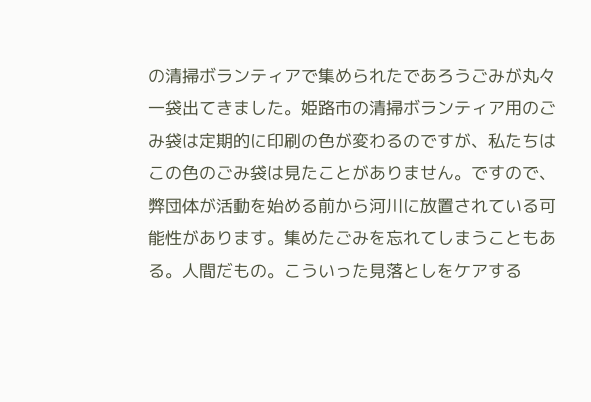の清掃ボランティアで集められたであろうごみが丸々一袋出てきました。姫路市の清掃ボランティア用のごみ袋は定期的に印刷の色が変わるのですが、私たちはこの色のごみ袋は見たことがありません。ですので、弊団体が活動を始める前から河川に放置されている可能性があります。集めたごみを忘れてしまうこともある。人間だもの。こういった見落としをケアする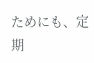ためにも、定期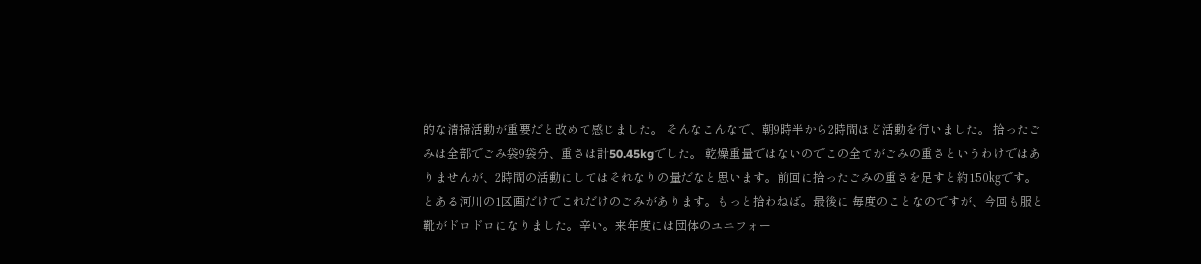的な清掃活動が重要だと改めて感じました。 そんなこんなで、朝9時半から2時間ほど活動を行いました。 拾ったごみは全部でごみ袋9袋分、重さは計50.45kgでした。 乾燥重量ではないのでこの全てがごみの重さというわけではありませんが、2時間の活動にしてはそれなりの量だなと思います。前回に拾ったごみの重さを足すと約150㎏です。とある河川の1区画だけでこれだけのごみがあります。もっと拾わねば。最後に 毎度のことなのですが、今回も服と靴がドロドロになりました。辛い。来年度には団体のユニフォー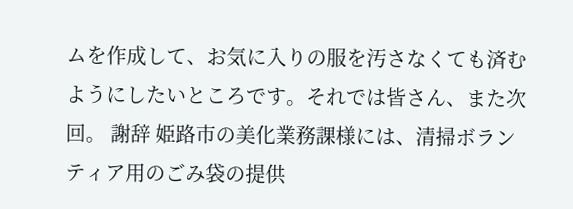ムを作成して、お気に入りの服を汚さなくても済むようにしたいところです。それでは皆さん、また次回。 謝辞 姫路市の美化業務課様には、清掃ボランティア用のごみ袋の提供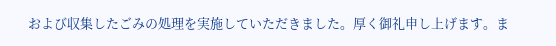および収集したごみの処理を実施していただきました。厚く御礼申し上げます。ま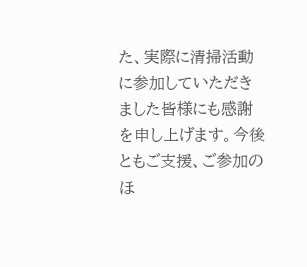た、実際に清掃活動に参加していただきました皆様にも感謝を申し上げます。今後ともご支援、ご参加のほ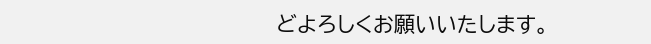どよろしくお願いいたします。